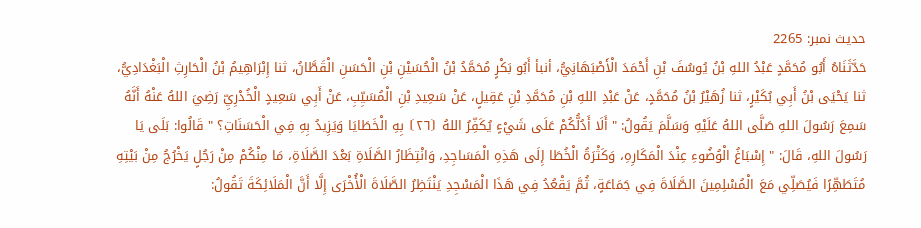حدیث نمبر: 2265
حَدَّثَنَاهُ أَبُو مُحَمَّدٍ عَبْدُ اللهِ بْنُ يُوسُفَ بْنِ أَحْمَدَ الْأَصْبَهَانِيُّ، أنبأ أَبُو بَكْرٍ مُحَمَّدُ بْنُ الْحُسَيْنِ بْنِ الْحَسَنِ الْقَطَّانُ، ثنا إِبْرَاهِيمُ بْنُ الْحَارِثِ الْبَغْدَادِيُّ، ثنا يَحْيَى بْنُ أَبِي بُكَيْرٍ، ثنا زُهَيْرُ بْنُ مُحَمَّدٍ، عَنْ عَبْدِ اللهِ بْنِ مُحَمَّدِ بْنِ عَقِيلٍ، عَنْ سَعِيدِ بْنِ الْمُسَيِّبِ، عَنْ أَبِي سَعِيدٍ الْخُدْرِيِّ رَضِيَ اللهُ عَنْهُ أَنَّهُ سَمِعَ رَسُولَ اللهِ صَلَّى اللهُ عَلَيْهِ وَسَلَّمَ يَقُولُ: " أَلَا أَدُلُّكُمْ عَلَى شَيْءٍ يُكَفِّرُ اللهُ ⦗٢٦⦘ بِهِ الْخَطَايَا وَيَزِيدُ بِهِ فِي الْحَسَنَاتِ؟ " قَالُوا: بَلَى يَا رَسُولَ اللهِ، قَالَ: " إِسْبَاغُ الْوُضُوءِ عِنْدَ الْمَكَارِهِ، وَكَثْرَةُ الْخُطَا إِلَى هَذِهِ الْمَسَاجِدِ، وَانْتِظَارُ الصَّلَاةِ بَعْدَ الصَّلَاةِ، مَا مِنْكُمْ مِنْ رَجُلٍ يَخْرُجُ مِنْ بَيْتِهِ مُتَطَهِّرًا فَيُصَلِّي مَعَ الْمُسْلِمِينَ الصَّلَاةَ فِي جَمَاعَةٍ، ثُمَّ يَقْعُدُ فِي هَذَا الْمَسْجِدِ يَنْتَظِرُ الصَّلَاةَ الْأُخْرَى إِلَّا أَنَّ الْمَلَائِكَةَ تَقُولُ: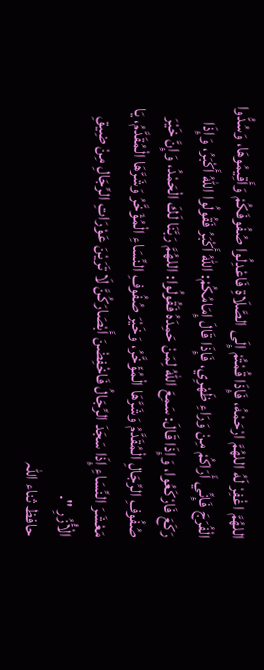اللهُمَّ اغْفِرْ لَهُ اللهُمَّ ارْحَمْهُ، فَإِذَا قُمْتُمْ إِلَى الصَّلَاةِ فَاعْدِلُوا صُفُوفَكُمْ وَأَقِيمُوهَا، وَسُدُّوا الْفُرَجَ فَإِنِّي أَرَاكُمْ مِنْ وَرَاءِ ظَهْرِي، فَإِذَا قَالَ إِمَامُكُمْ: اللهُ أَكْبَرُ فَقُولُوا اللهُ أَكْبَرُ، وَإِذَا رَكَعَ فَارْكَعُوا، وَإِذَا قَالَ: سَمِعَ اللهُ لِمَنْ حَمِدَهُ فَقُولُوا: اللهُمَّ رَبَّنَا لَكَ الْحَمْدُ، وَإِنَّ خَيْرَ صُفُوفِ الرِّجَالِ الْمُقَدَّمُ وَشَرَّهَا الْمُؤَخَّرُ، وَخَيْرَ صُفُوفِ النِّسَاءِ الْمُؤَخَّرُ وَشَرَّهَا الْمُقَدَّمُ، يَا مَعْشَرَ النِّسَاءِ إِذَا سَجَدَ الرِّجَالُ فَاخْفِضْنَ أَبْصَارَكُنَّ لَا تَرَيْنَ عَوْرَاتِ الرِّجَالِ مِنْ ضِيقِ الْأُزُرِ ".
حافظ ثناء اللہ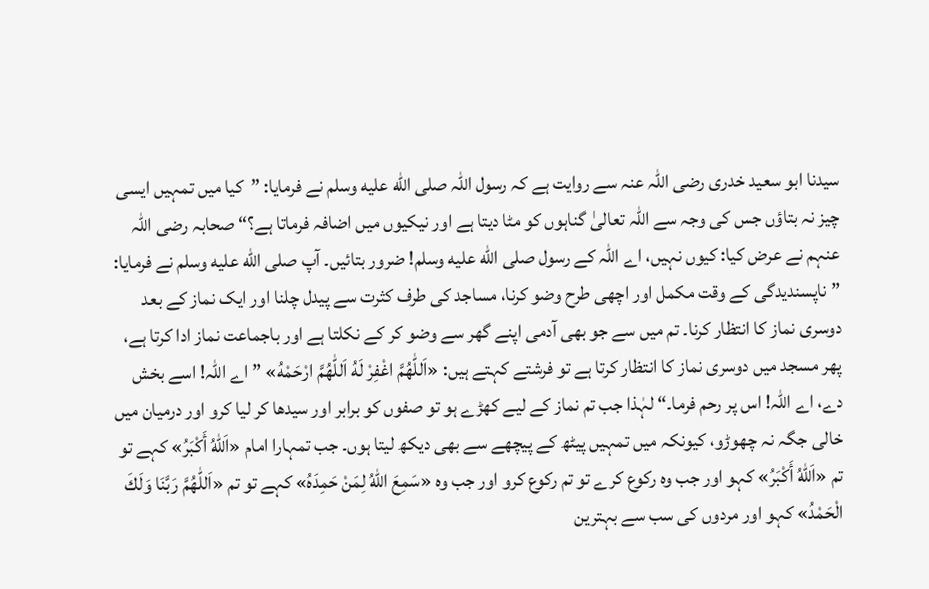سیدنا ابو سعید خدری رضی اللہ عنہ سے روایت ہے کہ رسول اللہ صلى الله عليه وسلم نے فرمایا: ”کیا میں تمہیں ایسی چیز نہ بتاؤں جس کی وجہ سے اللہ تعالیٰ گناہوں کو مٹا دیتا ہے اور نیکیوں میں اضافہ فرماتا ہے؟“ صحابہ رضی اللہ عنہم نے عرض کیا: کیوں نہیں، اے اللہ کے رسول صلى الله عليه وسلم! ضرور بتائیں۔ آپ صلى الله عليه وسلم نے فرمایا: ”ناپسندیدگی کے وقت مکمل اور اچھی طرح وضو کرنا، مساجد کی طرف کثرت سے پیدل چلنا اور ایک نماز کے بعد دوسری نماز کا انتظار کرنا۔ تم میں سے جو بھی آدمی اپنے گھر سے وضو کر کے نکلتا ہے اور باجماعت نماز ادا کرتا ہے، پھر مسجد میں دوسری نماز کا انتظار کرتا ہے تو فرشتے کہتے ہیں: «اَللّٰهُمَّ اغْفِرْ لَهُ اَللّٰهُمَّ ارْحَمْهُ» ”اے اللہ! اسے بخش دے، اے اللہ! اس پر رحم فرما۔“ لہٰذا جب تم نماز کے لیے کھڑے ہو تو صفوں کو برابر اور سیدھا کر لیا کرو اور درمیان میں خالی جگہ نہ چھوڑو، کیونکہ میں تمہیں پیٹھ کے پیچھے سے بھی دیکھ لیتا ہوں۔ جب تمہارا امام «اَللّٰهُ أَكْبَرُ» کہے تو تم «اَللّٰهُ أَكْبَرُ» کہو اور جب وہ رکوع کرے تو تم رکوع کرو اور جب وہ «سَمِعَ اللّٰهُ لِمَنْ حَمِدَهُ» کہے تو تم «اَللّٰهُمَّ رَبَّنَا وَلَكَ الْحَمْدُ» کہو اور مردوں کی سب سے بہترین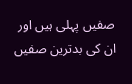صفیں پہلی ہیں اور ان کی بدترین صفیں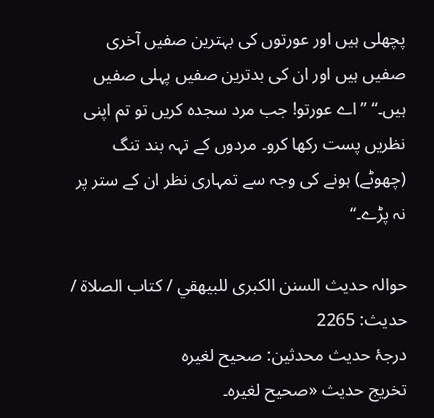پچھلی ہیں اور عورتوں کی بہترین صفیں آخری صفیں ہیں اور ان کی بدترین صفیں پہلی صفیں ہیں۔“ ”اے عورتو! جب مرد سجدہ کریں تو تم اپنی نظریں پست رکھا کرو۔ مردوں کے تہہ بند تنگ (چھوٹے) ہونے کی وجہ سے تمہاری نظر ان کے ستر پر نہ پڑے۔“

حوالہ حدیث السنن الكبرى للبيهقي / كتاب الصلاة / حدیث: 2265
درجۂ حدیث محدثین: صحيح لغيره
تخریج حدیث «صحيح لغيره۔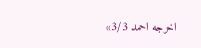اخرجه احمد 3/3»